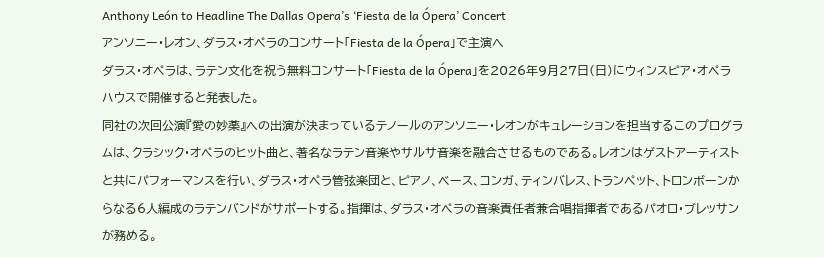Anthony León to Headline The Dallas Opera’s ‘Fiesta de la Ópera’ Concert
アンソニー・レオン、ダラス・オペラのコンサート「Fiesta de la Ópera」で主演へ
ダラス・オペラは、ラテン文化を祝う無料コンサート「Fiesta de la Ópera」を2026年9月27日(日)にウィンスピア・オペラハウスで開催すると発表した。
同社の次回公演『愛の妙薬』への出演が決まっているテノールのアンソニー・レオンがキュレーションを担当するこのプログラムは、クラシック・オペラのヒット曲と、著名なラテン音楽やサルサ音楽を融合させるものである。レオンはゲストアーティストと共にパフォーマンスを行い、ダラス・オペラ管弦楽団と、ピアノ、ベース、コンガ、ティンバレス、トランペット、トロンボーンからなる6人編成のラテンバンドがサポートする。指揮は、ダラス・オペラの音楽責任者兼合唱指揮者であるパオロ・ブレッサンが務める。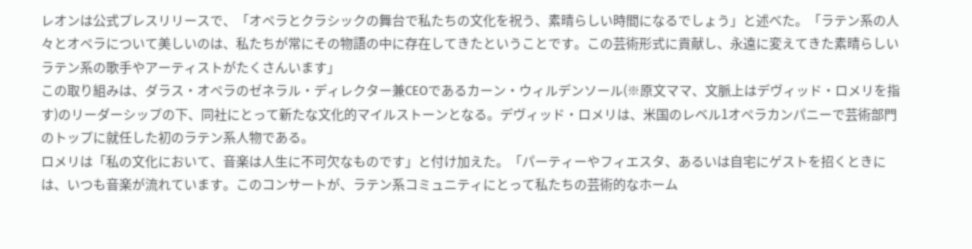レオンは公式プレスリリースで、「オペラとクラシックの舞台で私たちの文化を祝う、素晴らしい時間になるでしょう」と述べた。「ラテン系の人々とオペラについて美しいのは、私たちが常にその物語の中に存在してきたということです。この芸術形式に貢献し、永遠に変えてきた素晴らしいラテン系の歌手やアーティストがたくさんいます」
この取り組みは、ダラス・オペラのゼネラル・ディレクター兼CEOであるカーン・ウィルデンソール(※原文ママ、文脈上はデヴィッド・ロメリを指す)のリーダーシップの下、同社にとって新たな文化的マイルストーンとなる。デヴィッド・ロメリは、米国のレベル1オペラカンパニーで芸術部門のトップに就任した初のラテン系人物である。
ロメリは「私の文化において、音楽は人生に不可欠なものです」と付け加えた。「パーティーやフィエスタ、あるいは自宅にゲストを招くときには、いつも音楽が流れています。このコンサートが、ラテン系コミュニティにとって私たちの芸術的なホーム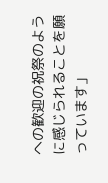への歓迎の祝祭のように感じられることを願っています」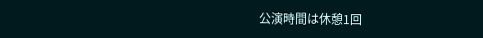公演時間は休憩1回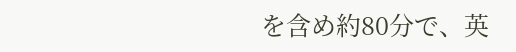を含め約80分で、英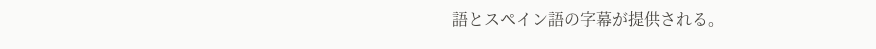語とスペイン語の字幕が提供される。